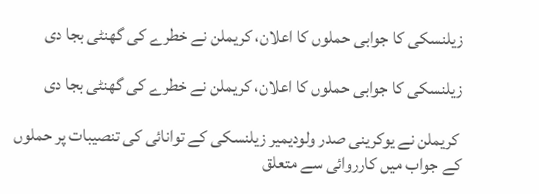زیلنسکی کا جوابی حملوں کا اعلان، کریملن نے خطرے کی گھنٹی بجا دی

زیلنسکی کا جوابی حملوں کا اعلان، کریملن نے خطرے کی گھنٹی بجا دی

 کریملن نے یوکرینی صدر ولودیمیر زیلنسکی کے توانائی کی تنصیبات پر حملوں کے جواب میں کارروائی سے متعلق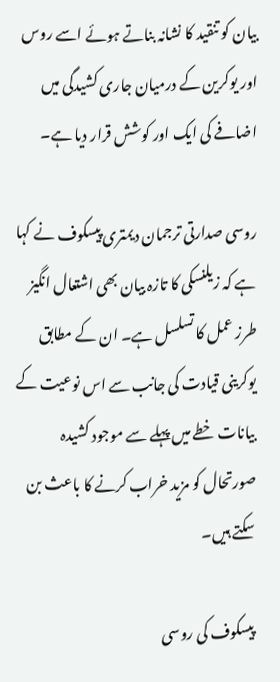بیان کو تنقید کا نشانہ بناتے ہوئے اسے روس اور یوکرین کے درمیان جاری کشیدگی میں اضافے کی ایک اور کوشش قرار دیا ہے۔

روسی صدارتی ترجمان دیمتری پیسکوف نے کہا ہے کہ زیلنسکی کا تازہ بیان بھی اشتعال انگیز طرز عمل کا تسلسل ہے۔ ان کے مطابق یوکرینی قیادت کی جانب سے اس نوعیت کے بیانات خطے میں پہلے سے موجود کشیدہ صورتحال کو مزید خراب کرنے کا باعث بن سکتے ہیں۔

پیسکوف کی روسی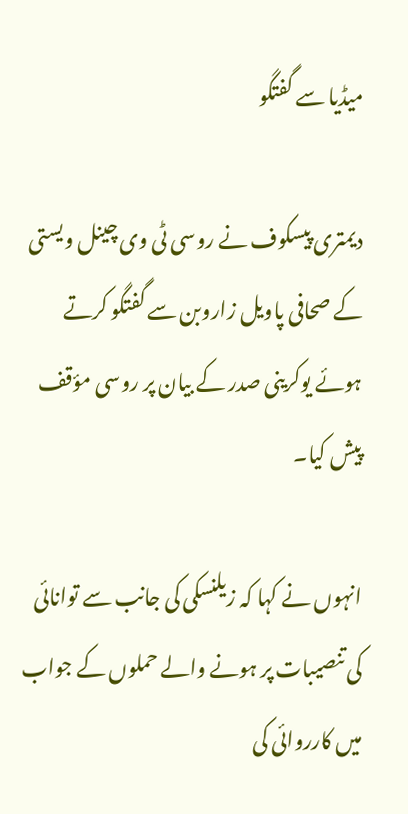میڈیا سے گفتگو

دیمتری پیسکوف نے روسی ٹی وی چینل ویستی کے صحافی پاویل زاروبن سے گفتگو کرتے ہوئے یوکرینی صدر کے بیان پر روسی مؤقف پیش کیا۔

انہوں نے کہا کہ زیلنسکی کی جانب سے توانائی کی تنصیبات پر ہونے والے حملوں کے جواب میں کارروائی کی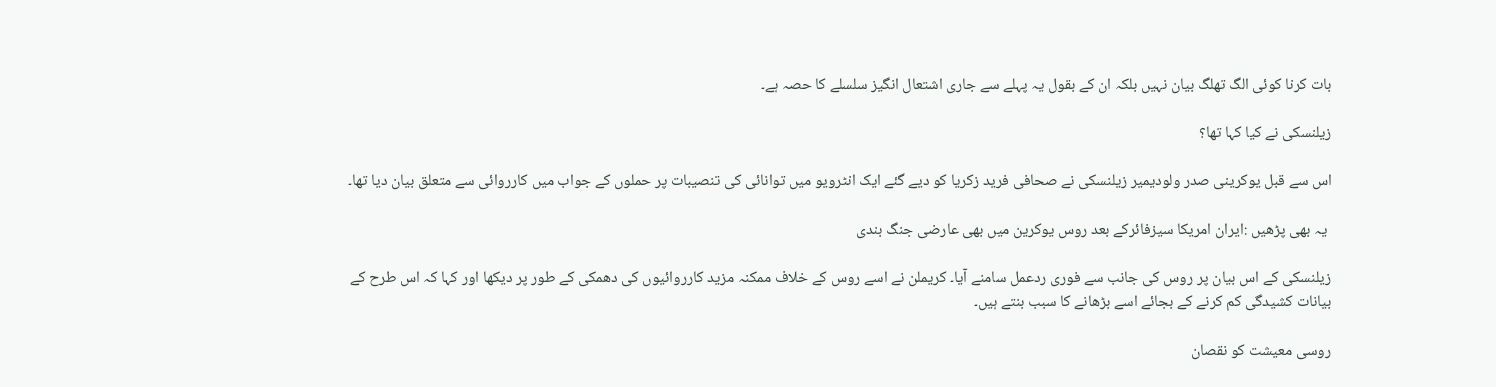بات کرنا کوئی الگ تھلگ بیان نہیں بلکہ ان کے بقول یہ پہلے سے جاری اشتعال انگیز سلسلے کا حصہ ہے۔

زیلنسکی نے کیا کہا تھا؟

اس سے قبل یوکرینی صدر ولودیمیر زیلنسکی نے صحافی فرید زکریا کو دیے گئے ایک انٹرویو میں توانائی کی تنصیبات پر حملوں کے جواب میں کارروائی سے متعلق بیان دیا تھا۔

 یہ بھی پڑھیں :ایران امریکا سیزفائرکے بعد روس یوکرین میں بھی عارضی جنگ بندی

زیلنسکی کے اس بیان پر روس کی جانب سے فوری ردعمل سامنے آیا۔ کریملن نے اسے روس کے خلاف ممکنہ مزید کارروائیوں کی دھمکی کے طور پر دیکھا اور کہا کہ اس طرح کے بیانات کشیدگی کم کرنے کے بجائے اسے بڑھانے کا سبب بنتے ہیں۔

روسی معیشت کو نقصان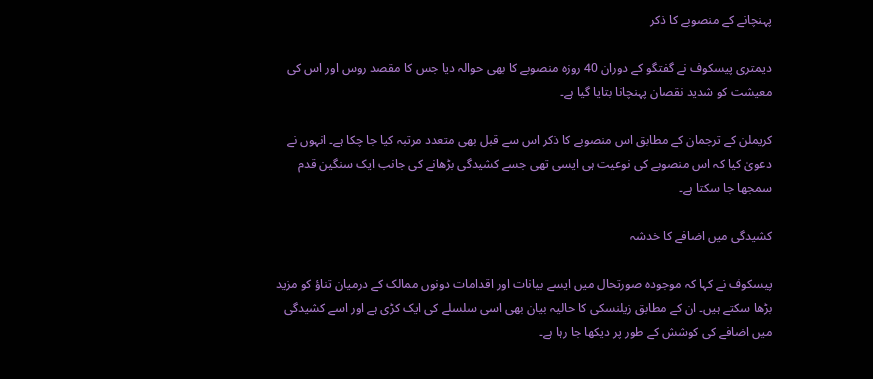پہنچانے کے منصوبے کا ذکر

دیمتری پیسکوف نے گفتگو کے دوران 40 روزہ منصوبے کا بھی حوالہ دیا جس کا مقصد روس اور اس کی معیشت کو شدید نقصان پہنچانا بتایا گیا ہے۔

کریملن کے ترجمان کے مطابق اس منصوبے کا ذکر اس سے قبل بھی متعدد مرتبہ کیا جا چکا ہے۔ انہوں نے دعویٰ کیا کہ اس منصوبے کی نوعیت ہی ایسی تھی جسے کشیدگی بڑھانے کی جانب ایک سنگین قدم سمجھا جا سکتا ہے۔

کشیدگی میں اضافے کا خدشہ

پیسکوف نے کہا کہ موجودہ صورتحال میں ایسے بیانات اور اقدامات دونوں ممالک کے درمیان تناؤ کو مزید بڑھا سکتے ہیں۔ ان کے مطابق زیلنسکی کا حالیہ بیان بھی اسی سلسلے کی ایک کڑی ہے اور اسے کشیدگی میں اضافے کی کوشش کے طور پر دیکھا جا رہا ہے۔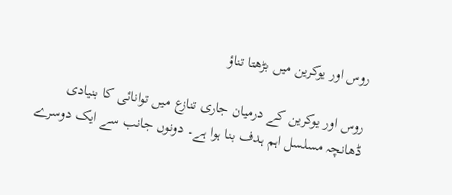روس اور یوکرین میں بڑھتا تناؤ

روس اور یوکرین کے درمیان جاری تنازع میں توانائی کا بنیادی ڈھانچہ مسلسل اہم ہدف بنا ہوا ہے۔ دونوں جانب سے ایک دوسرے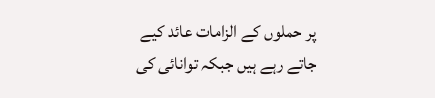پر حملوں کے الزامات عائد کیے جاتے رہے ہیں جبکہ توانائی کی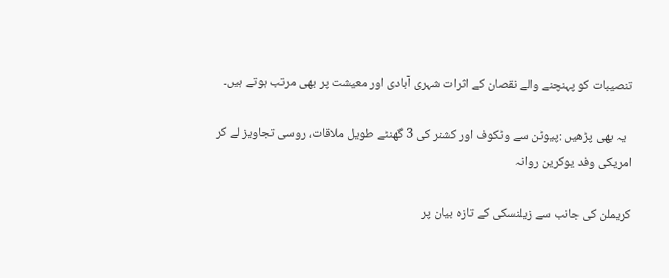تنصیبات کو پہنچنے والے نقصان کے اثرات شہری آبادی اور معیشت پر بھی مرتب ہوتے ہیں۔

  یہ بھی پڑھیں :پیوٹن سے وٹکوف اور کشنر کی 3 گھنٹے طویل ملاقات، روسی تجاویز لے کر امریکی وفد یوکرین روانہ

کریملن کی جانب سے زیلنسکی کے تازہ بیان پر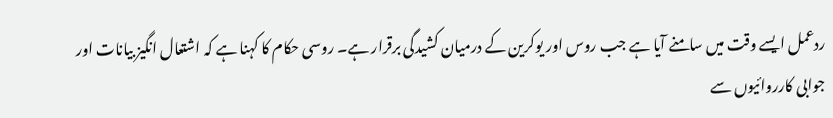ردعمل ایسے وقت میں سامنے آیا ہے جب روس اور یوکرین کے درمیان کشیدگی برقرار ہے۔ روسی حکام کا کہنا ہے کہ اشتعال انگیز بیانات اور جوابی کارروائیوں سے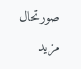صورتحال مزید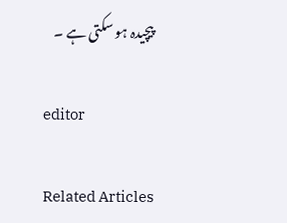پیچیدہ ہو سکتی ہے ۔

editor

Related Articles